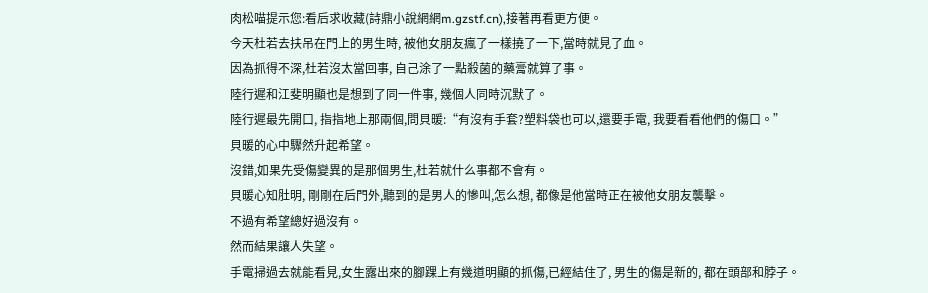肉松喵提示您:看后求收藏(詩鼎小說網網m.gzstf.cn),接著再看更方便。
今天杜若去扶吊在門上的男生時, 被他女朋友瘋了一樣撓了一下,當時就見了血。
因為抓得不深,杜若沒太當回事, 自己涂了一點殺菌的藥膏就算了事。
陸行遲和江斐明顯也是想到了同一件事, 幾個人同時沉默了。
陸行遲最先開口, 指指地上那兩個,問貝暖:“有沒有手套?塑料袋也可以,還要手電, 我要看看他們的傷口。”
貝暖的心中驟然升起希望。
沒錯,如果先受傷變異的是那個男生,杜若就什么事都不會有。
貝暖心知肚明, 剛剛在后門外,聽到的是男人的慘叫,怎么想, 都像是他當時正在被他女朋友襲擊。
不過有希望總好過沒有。
然而結果讓人失望。
手電掃過去就能看見,女生露出來的腳踝上有幾道明顯的抓傷,已經結住了, 男生的傷是新的, 都在頭部和脖子。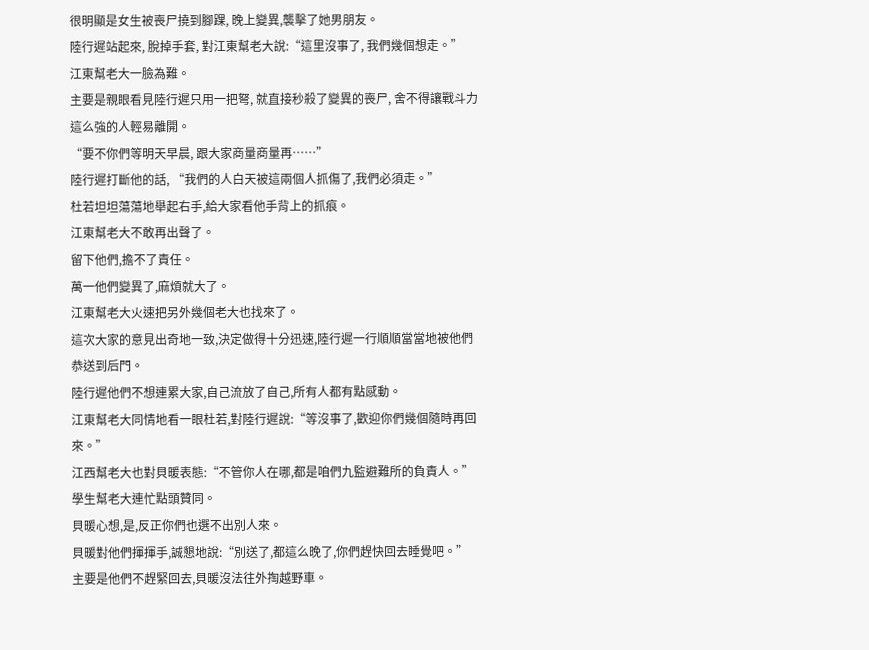很明顯是女生被喪尸撓到腳踝, 晚上變異,襲擊了她男朋友。
陸行遲站起來, 脫掉手套, 對江東幫老大說:“這里沒事了, 我們幾個想走。”
江東幫老大一臉為難。
主要是親眼看見陸行遲只用一把弩, 就直接秒殺了變異的喪尸, 舍不得讓戰斗力這么強的人輕易離開。
“要不你們等明天早晨, 跟大家商量商量再……”
陸行遲打斷他的話, “我們的人白天被這兩個人抓傷了,我們必須走。”
杜若坦坦蕩蕩地舉起右手,給大家看他手背上的抓痕。
江東幫老大不敢再出聲了。
留下他們,擔不了責任。
萬一他們變異了,麻煩就大了。
江東幫老大火速把另外幾個老大也找來了。
這次大家的意見出奇地一致,決定做得十分迅速,陸行遲一行順順當當地被他們恭送到后門。
陸行遲他們不想連累大家,自己流放了自己,所有人都有點感動。
江東幫老大同情地看一眼杜若,對陸行遲說:“等沒事了,歡迎你們幾個隨時再回來。”
江西幫老大也對貝暖表態:“不管你人在哪,都是咱們九監避難所的負責人。”
學生幫老大連忙點頭贊同。
貝暖心想,是,反正你們也選不出別人來。
貝暖對他們揮揮手,誠懇地說:“別送了,都這么晚了,你們趕快回去睡覺吧。”
主要是他們不趕緊回去,貝暖沒法往外掏越野車。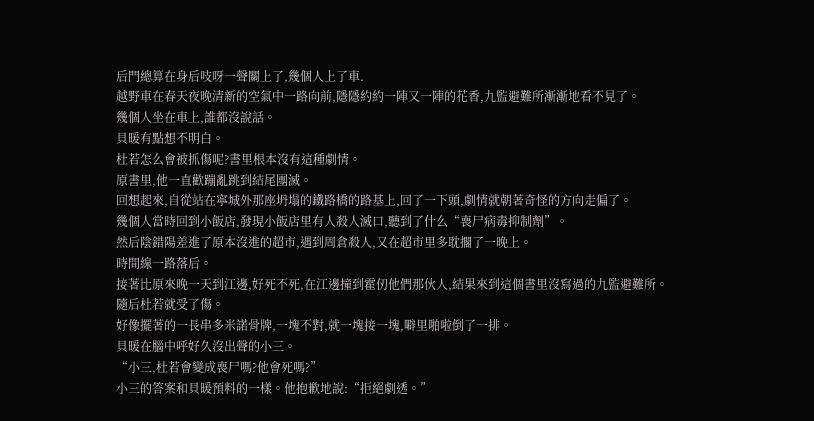后門總算在身后吱呀一聲關上了,幾個人上了車.
越野車在春天夜晚清新的空氣中一路向前,隱隱約約一陣又一陣的花香,九監避難所漸漸地看不見了。
幾個人坐在車上,誰都沒說話。
貝暖有點想不明白。
杜若怎么會被抓傷呢?書里根本沒有這種劇情。
原書里,他一直歡蹦亂跳到結尾團滅。
回想起來,自從站在寧城外那座坍塌的鐵路橋的路基上,回了一下頭,劇情就朝著奇怪的方向走偏了。
幾個人當時回到小飯店,發現小飯店里有人殺人滅口,聽到了什么“喪尸病毒抑制劑”。
然后陰錯陽差進了原本沒進的超市,遇到周倉殺人,又在超市里多耽擱了一晚上。
時間線一路落后。
接著比原來晚一天到江邊,好死不死,在江邊撞到霍仞他們那伙人,結果來到這個書里沒寫過的九監避難所。
隨后杜若就受了傷。
好像擺著的一長串多米諾骨牌,一塊不對,就一塊接一塊,噼里啪啦倒了一排。
貝暖在腦中呼好久沒出聲的小三。
“小三,杜若會變成喪尸嗎?他會死嗎?”
小三的答案和貝暖預料的一樣。他抱歉地說:“拒絕劇透。”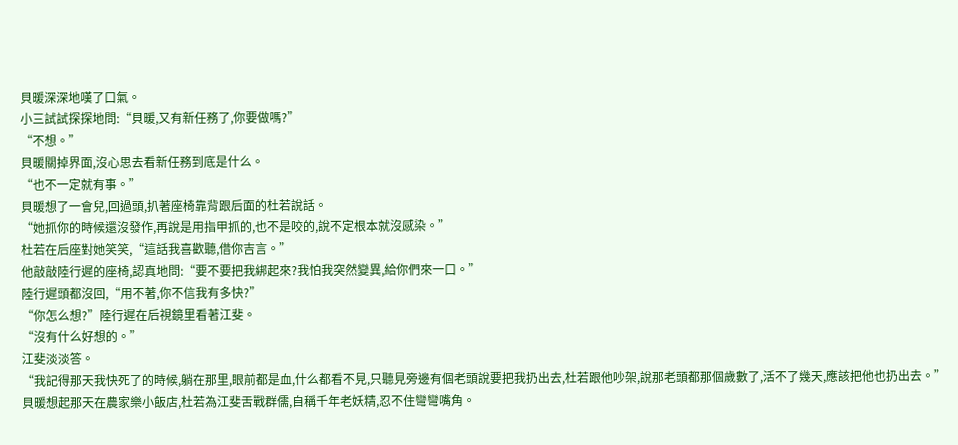貝暖深深地嘆了口氣。
小三試試探探地問:“貝暖,又有新任務了,你要做嗎?”
“不想。”
貝暖關掉界面,沒心思去看新任務到底是什么。
“也不一定就有事。”
貝暖想了一會兒,回過頭,扒著座椅靠背跟后面的杜若說話。
“她抓你的時候還沒發作,再說是用指甲抓的,也不是咬的,說不定根本就沒感染。”
杜若在后座對她笑笑,“這話我喜歡聽,借你吉言。”
他敲敲陸行遲的座椅,認真地問:“要不要把我綁起來?我怕我突然變異,給你們來一口。”
陸行遲頭都沒回,“用不著,你不信我有多快?”
“你怎么想?”陸行遲在后視鏡里看著江斐。
“沒有什么好想的。”
江斐淡淡答。
“我記得那天我快死了的時候,躺在那里,眼前都是血,什么都看不見,只聽見旁邊有個老頭說要把我扔出去,杜若跟他吵架,說那老頭都那個歲數了,活不了幾天,應該把他也扔出去。”
貝暖想起那天在農家樂小飯店,杜若為江斐舌戰群儒,自稱千年老妖精,忍不住彎彎嘴角。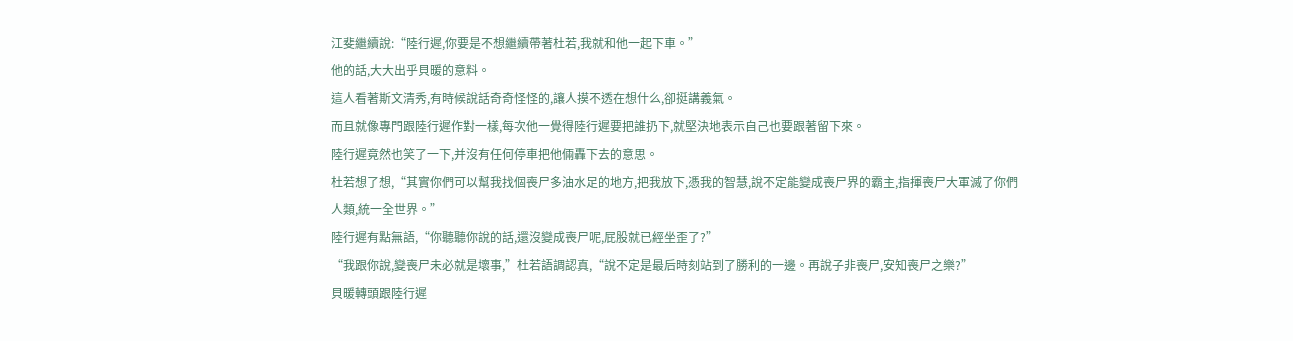江斐繼續說:“陸行遲,你要是不想繼續帶著杜若,我就和他一起下車。”
他的話,大大出乎貝暖的意料。
這人看著斯文清秀,有時候說話奇奇怪怪的,讓人摸不透在想什么,卻挺講義氣。
而且就像專門跟陸行遲作對一樣,每次他一覺得陸行遲要把誰扔下,就堅決地表示自己也要跟著留下來。
陸行遲竟然也笑了一下,并沒有任何停車把他倆轟下去的意思。
杜若想了想,“其實你們可以幫我找個喪尸多油水足的地方,把我放下,憑我的智慧,說不定能變成喪尸界的霸主,指揮喪尸大軍滅了你們人類,統一全世界。”
陸行遲有點無語,“你聽聽你說的話,還沒變成喪尸呢,屁股就已經坐歪了?”
“我跟你說,變喪尸未必就是壞事,”杜若語調認真,“說不定是最后時刻站到了勝利的一邊。再說子非喪尸,安知喪尸之樂?”
貝暖轉頭跟陸行遲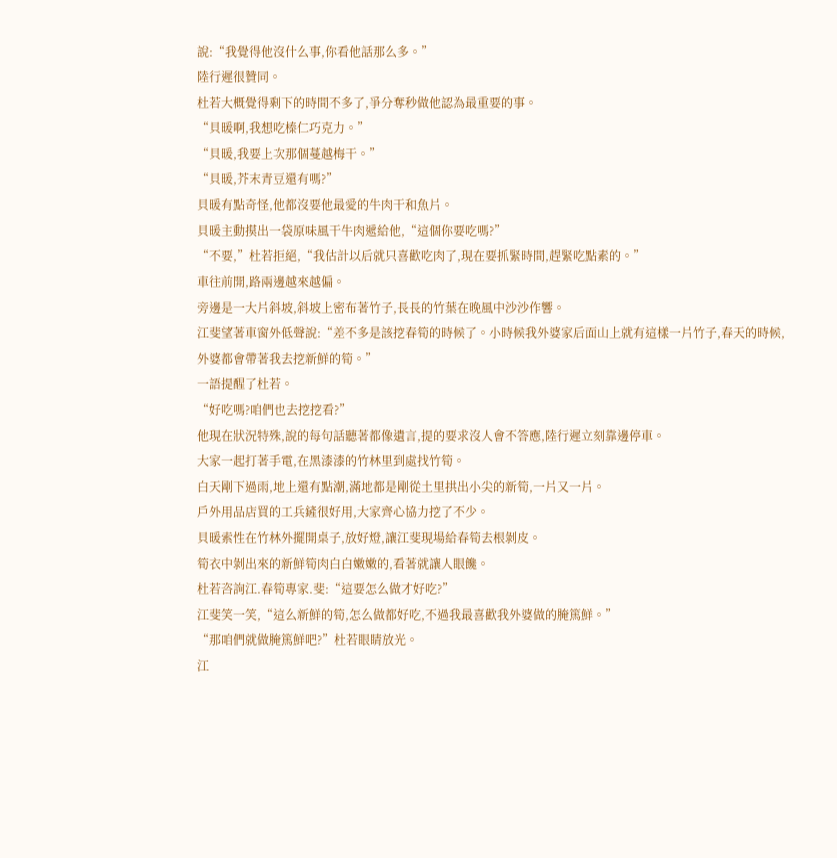說:“我覺得他沒什么事,你看他話那么多。”
陸行遲很贊同。
杜若大概覺得剩下的時間不多了,爭分奪秒做他認為最重要的事。
“貝暖啊,我想吃榛仁巧克力。”
“貝暖,我要上次那個蔓越梅干。”
“貝暖,芥末青豆還有嗎?”
貝暖有點奇怪,他都沒要他最愛的牛肉干和魚片。
貝暖主動摸出一袋原味風干牛肉遞給他,“這個你要吃嗎?”
“不要,”杜若拒絕,“我估計以后就只喜歡吃肉了,現在要抓緊時間,趕緊吃點素的。”
車往前開,路兩邊越來越偏。
旁邊是一大片斜坡,斜坡上密布著竹子,長長的竹葉在晚風中沙沙作響。
江斐望著車窗外低聲說:“差不多是該挖春筍的時候了。小時候我外婆家后面山上就有這樣一片竹子,春天的時候,外婆都會帶著我去挖新鮮的筍。”
一語提醒了杜若。
“好吃嗎?咱們也去挖挖看?”
他現在狀況特殊,說的每句話聽著都像遺言,提的要求沒人會不答應,陸行遲立刻靠邊停車。
大家一起打著手電,在黑漆漆的竹林里到處找竹筍。
白天剛下過雨,地上還有點潮,滿地都是剛從土里拱出小尖的新筍,一片又一片。
戶外用品店買的工兵鏟很好用,大家齊心協力挖了不少。
貝暖索性在竹林外擺開桌子,放好燈,讓江斐現場給春筍去根剝皮。
筍衣中剝出來的新鮮筍肉白白嫩嫩的,看著就讓人眼饞。
杜若咨詢江.春筍專家.斐:“這要怎么做才好吃?”
江斐笑一笑,“這么新鮮的筍,怎么做都好吃,不過我最喜歡我外婆做的腌篤鮮。”
“那咱們就做腌篤鮮吧?”杜若眼睛放光。
江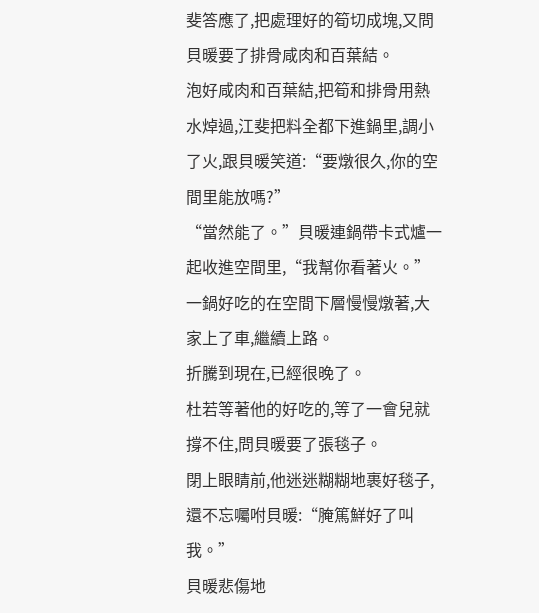斐答應了,把處理好的筍切成塊,又問貝暖要了排骨咸肉和百葉結。
泡好咸肉和百葉結,把筍和排骨用熱水焯過,江斐把料全都下進鍋里,調小了火,跟貝暖笑道:“要燉很久,你的空間里能放嗎?”
“當然能了。”貝暖連鍋帶卡式爐一起收進空間里,“我幫你看著火。”
一鍋好吃的在空間下層慢慢燉著,大家上了車,繼續上路。
折騰到現在,已經很晚了。
杜若等著他的好吃的,等了一會兒就撐不住,問貝暖要了張毯子。
閉上眼睛前,他迷迷糊糊地裹好毯子,還不忘囑咐貝暖:“腌篤鮮好了叫我。”
貝暖悲傷地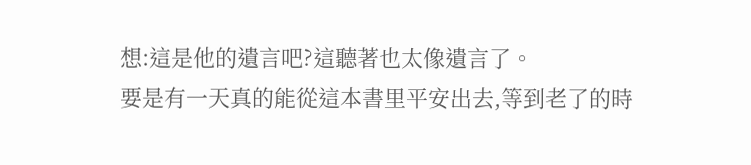想:這是他的遺言吧?這聽著也太像遺言了。
要是有一天真的能從這本書里平安出去,等到老了的時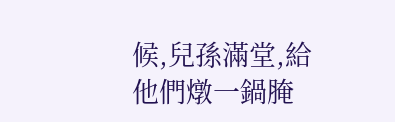候,兒孫滿堂,給他們燉一鍋腌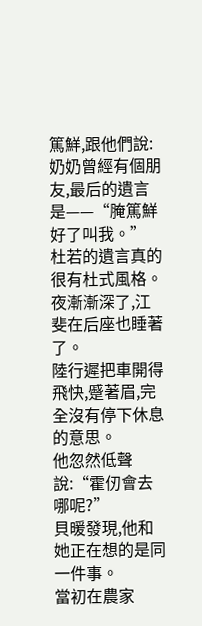篤鮮,跟他們說:奶奶曾經有個朋友,最后的遺言是——“腌篤鮮好了叫我。”
杜若的遺言真的很有杜式風格。
夜漸漸深了,江斐在后座也睡著了。
陸行遲把車開得飛快,蹙著眉,完全沒有停下休息的意思。
他忽然低聲說:“霍仞會去哪呢?”
貝暖發現,他和她正在想的是同一件事。
當初在農家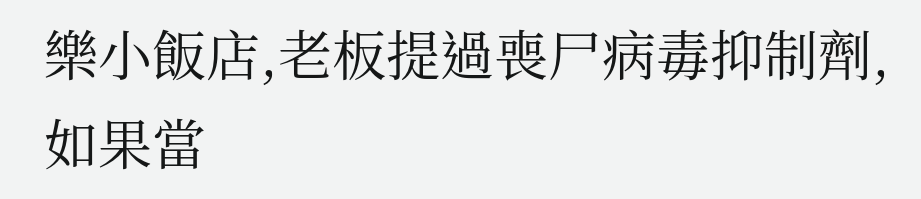樂小飯店,老板提過喪尸病毒抑制劑,如果當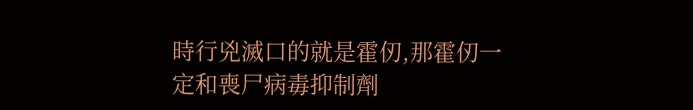時行兇滅口的就是霍仞,那霍仞一定和喪尸病毒抑制劑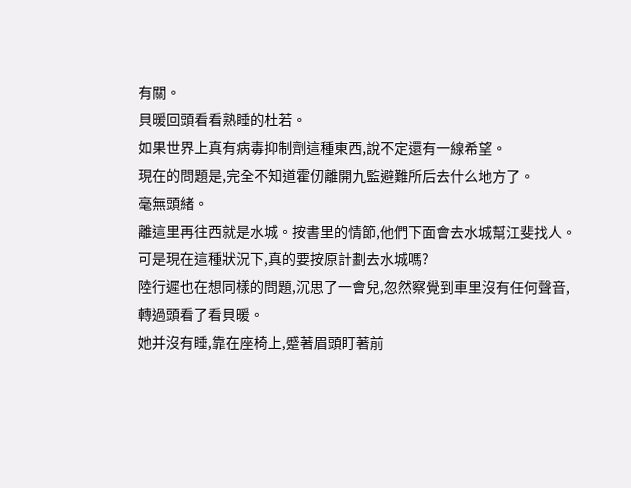有關。
貝暖回頭看看熟睡的杜若。
如果世界上真有病毒抑制劑這種東西,說不定還有一線希望。
現在的問題是,完全不知道霍仞離開九監避難所后去什么地方了。
毫無頭緒。
離這里再往西就是水城。按書里的情節,他們下面會去水城幫江斐找人。
可是現在這種狀況下,真的要按原計劃去水城嗎?
陸行遲也在想同樣的問題,沉思了一會兒,忽然察覺到車里沒有任何聲音,轉過頭看了看貝暖。
她并沒有睡,靠在座椅上,蹙著眉頭盯著前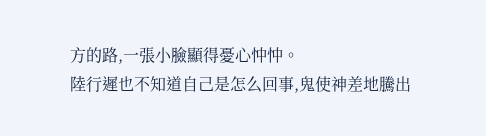方的路,一張小臉顯得憂心忡忡。
陸行遲也不知道自己是怎么回事,鬼使神差地騰出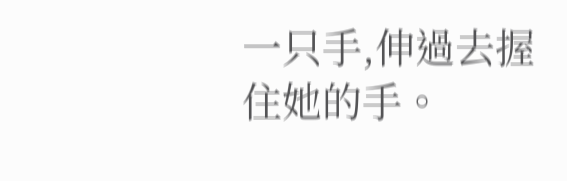一只手,伸過去握住她的手。